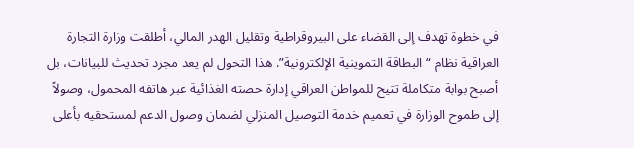في خطوة تهدف إلى القضاء على البيروقراطية وتقليل الهدر المالي، أطلقت وزارة التجارة العراقية نظام “البطاقة التموينية الإلكترونية”. هذا التحول لم يعد مجرد تحديث للبيانات، بل أصبح بوابة متكاملة تتيح للمواطن العراقي إدارة حصته الغذائية عبر هاتفه المحمول، وصولاً إلى طموح الوزارة في تعميم خدمة التوصيل المنزلي لضمان وصول الدعم لمستحقيه بأعلى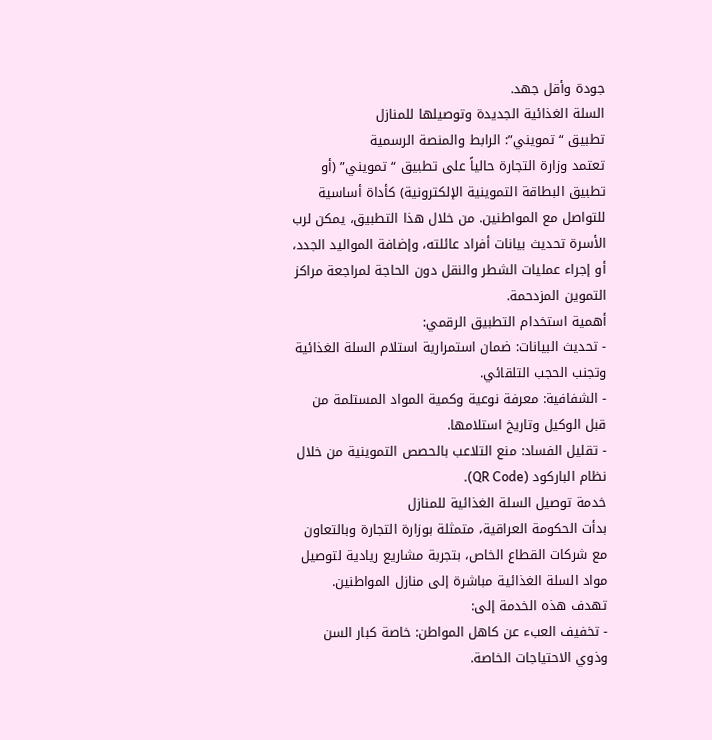جودة وأقل جهد.
السلة الغذائية الجديدة وتوصيلها للمنازل
تطبيق “تمويني”: الرابط والمنصة الرسمية
تعتمد وزارة التجارة حالياً على تطبيق “تمويني” (أو تطبيق البطاقة التموينية الإلكترونية) كأداة أساسية للتواصل مع المواطنين. من خلال هذا التطبيق، يمكن لرب الأسرة تحديث بيانات أفراد عائلته، وإضافة المواليد الجدد، أو إجراء عمليات الشطر والنقل دون الحاجة لمراجعة مراكز التموين المزدحمة.
أهمية استخدام التطبيق الرقمي:
- تحديث البيانات: ضمان استمرارية استلام السلة الغذائية وتجنب الحجب التلقائي.
- الشفافية: معرفة نوعية وكمية المواد المستلمة من قبل الوكيل وتاريخ استلامها.
- تقليل الفساد: منع التلاعب بالحصص التموينية من خلال نظام الباركود (QR Code).
خدمة توصيل السلة الغذائية للمنازل
بدأت الحكومة العراقية، متمثلة بوزارة التجارة وبالتعاون مع شركات القطاع الخاص، بتجربة مشاريع ريادية لتوصيل مواد السلة الغذائية مباشرة إلى منازل المواطنين. تهدف هذه الخدمة إلى:
- تخفيف العبء عن كاهل المواطن: خاصة كبار السن وذوي الاحتياجات الخاصة.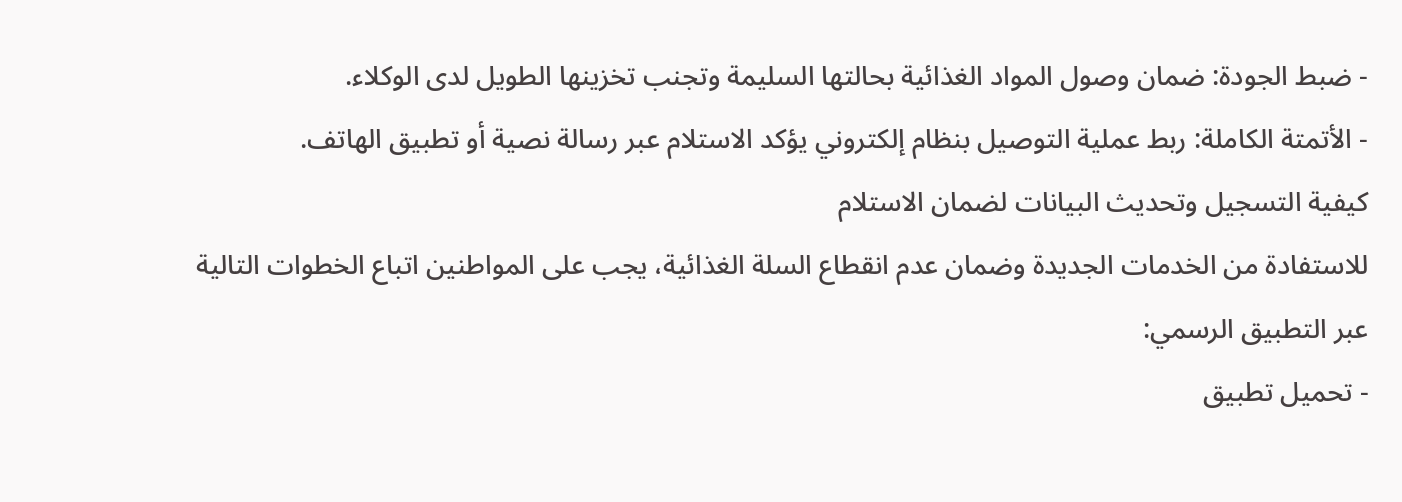- ضبط الجودة: ضمان وصول المواد الغذائية بحالتها السليمة وتجنب تخزينها الطويل لدى الوكلاء.
- الأتمتة الكاملة: ربط عملية التوصيل بنظام إلكتروني يؤكد الاستلام عبر رسالة نصية أو تطبيق الهاتف.
كيفية التسجيل وتحديث البيانات لضمان الاستلام
للاستفادة من الخدمات الجديدة وضمان عدم انقطاع السلة الغذائية، يجب على المواطنين اتباع الخطوات التالية عبر التطبيق الرسمي:
- تحميل تطبيق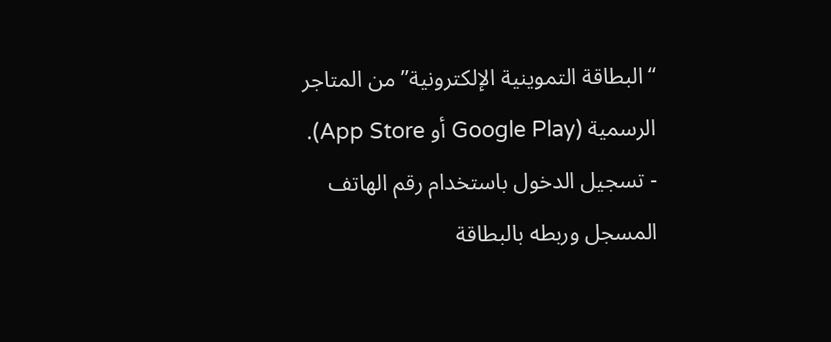“البطاقة التموينية الإلكترونية” من المتاجر الرسمية (Google Play أو App Store).
- تسجيل الدخول باستخدام رقم الهاتف المسجل وربطه بالبطاقة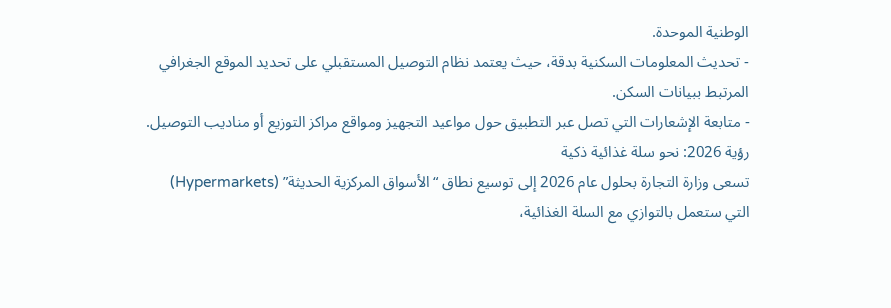الوطنية الموحدة.
- تحديث المعلومات السكنية بدقة، حيث يعتمد نظام التوصيل المستقبلي على تحديد الموقع الجغرافي المرتبط ببيانات السكن.
- متابعة الإشعارات التي تصل عبر التطبيق حول مواعيد التجهيز ومواقع مراكز التوزيع أو مناديب التوصيل.
رؤية 2026: نحو سلة غذائية ذكية
تسعى وزارة التجارة بحلول عام 2026 إلى توسيع نطاق “الأسواق المركزية الحديثة” (Hypermarkets) التي ستعمل بالتوازي مع السلة الغذائية،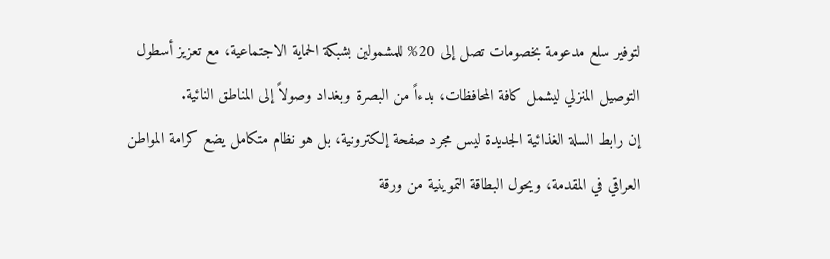لتوفير سلع مدعومة بخصومات تصل إلى 20% للمشمولين بشبكة الحماية الاجتماعية، مع تعزيز أسطول التوصيل المنزلي ليشمل كافة المحافظات، بدءاً من البصرة وبغداد وصولاً إلى المناطق النائية.
إن رابط السلة الغذائية الجديدة ليس مجرد صفحة إلكترونية، بل هو نظام متكامل يضع كرامة المواطن العراقي في المقدمة، ويحول البطاقة التموينية من ورقة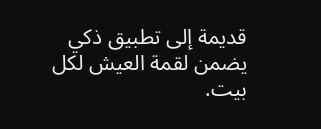قديمة إلى تطبيق ذكي يضمن لقمة العيش لكل بيت.